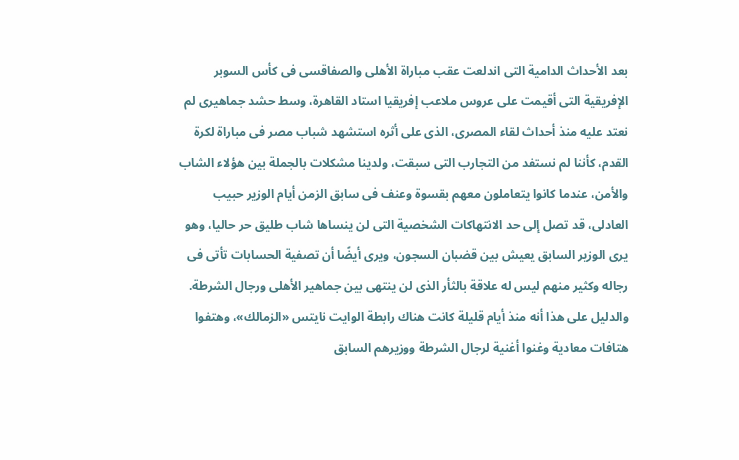بعد الأحداث الدامية التى اندلعت عقب مباراة الأهلى والصفاقسى فى كأس السوبر الإفريقية التى أقيمت على عروس ملاعب إفريقيا استاد القاهرة، وسط حشد جماهيرى لم نعتد عليه منذ أحداث لقاء المصرى، الذى على أثره استشهد شباب مصر فى مباراة لكرة القدم، كأننا لم نستفد من التجارب التى سبقت، ولدينا مشكلات بالجملة بين هؤلاء الشاب والأمن، عندما كانوا يتعاملون معهم بقسوة وعنف فى سابق الزمن أيام الوزير حبيب العادلى، قد تصل إلى حد الانتهاكات الشخصية التى لن ينساها شاب طليق حر حاليا، وهو يرى الوزير السابق يعيش بين قضبان السجون، ويرى أيضًا أن تصفية الحسابات تأتى فى رجاله وكثير منهم ليس له علاقة بالثأر الذى لن ينتهى بين جماهير الأهلى ورجال الشرطة.
والدليل على هذا أنه منذ أيام قليلة كانت هناك رابطة الوايت نايتس «الزمالك»، وهتفوا هتافات معادية وغنوا أغنية لرجال الشرطة ووزيرهم السابق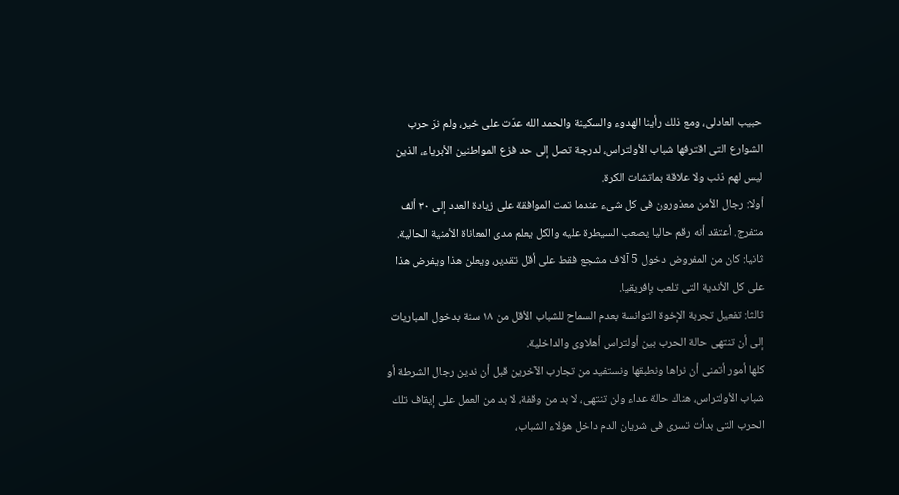حبيب العادلى، ومع ذلك رأينا الهدوء والسكينة والحمد الله عدّت على خير، ولم نرَ حرب الشوارع التى اقترفها شباب الأولتراس، لدرجة تصل إلى حد فزع المواطنين الأبرياء، الذين ليس لهم ذنب ولا علاقة بماتشات الكرة.
أولا: رجال الأمن معذورون فى كل شىء عندما تمت الموافقة على زيادة العدد إلى ٣٠ ألف متفرج. أعتقد أنه رقم حاليا يصعب السيطرة عليه والكل يعلم مدى المعاناة الأمنية الحالية.
ثانيا: كان من المفروض دخول 5 آلاف مشجع فقط على أقل تقدير، ويعلن هذا ويفرض هذا على كل الأندية التى تلعب بإفريقيا.
ثالثا: تفعيل تجربة الإخوة التوانسة بعدم السماح للشباب الأقل من ١٨ سنة بدخول المباريات إلى أن تنتهى حالة الحرب بين أولتراس أهلاوى والداخلية.
كلها أمور أتمنى أن نراها ونطبقها ونستفيد من تجارب الآخرين قبل أن ندين رجال الشرطة أو شباب الأولتراس، هناك حالة عداء ولن تنتهى، لا بد من وقفة، لا بد من العمل على إيقاف تلك الحرب التى بدأت تسرى فى شريان الدم داخل هؤلاء الشباب،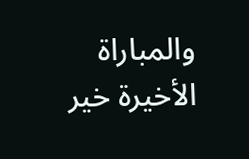والمباراة الأخيرة خير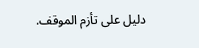دليل على تأزم الموقف.